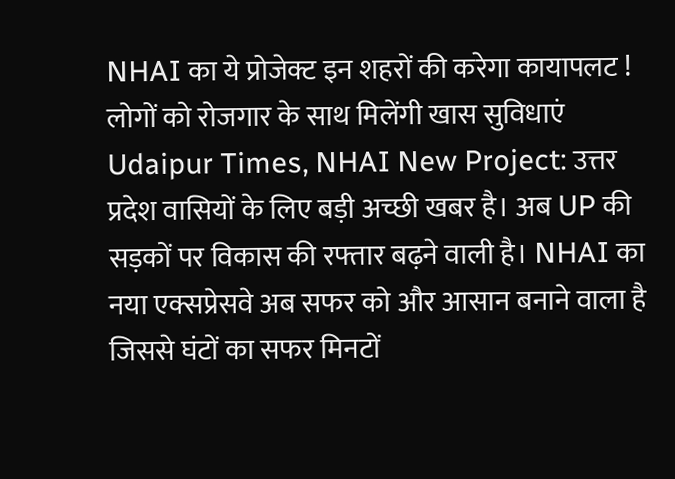NHAI का ये प्रोजेक्ट इन शहरों की करेगा कायापलट ! लोगों को रोजगार के साथ मिलेंगी खास सुविधाएं
Udaipur Times, NHAI New Project: उत्तर प्रदेश वासियों के लिए बड़ी अच्छी खबर है। अब UP की सड़कों पर विकास की रफ्तार बढ़ने वाली है। NHAI का नया एक्सप्रेसवे अब सफर को और आसान बनाने वाला है जिससे घंटों का सफर मिनटों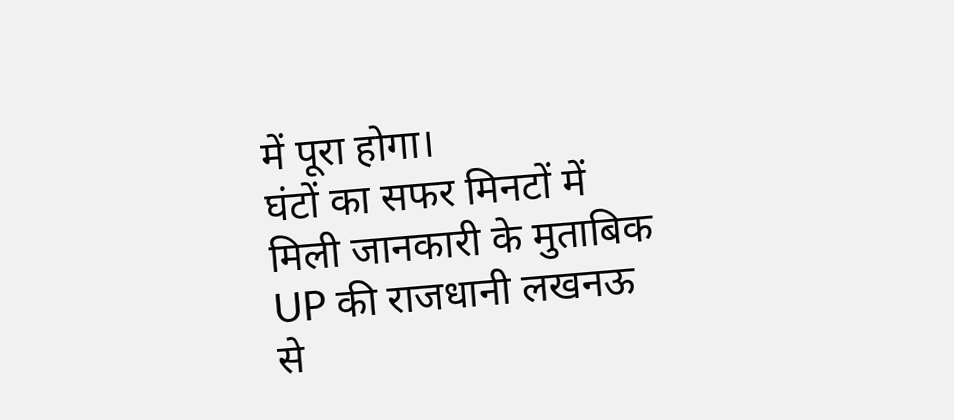में पूरा होगा।
घंटों का सफर मिनटों में
मिली जानकारी के मुताबिक UP की राजधानी लखनऊ से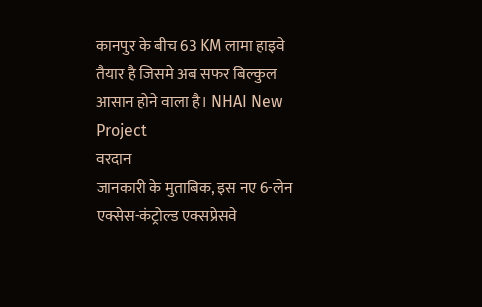कानपुर के बीच 63 KM लामा हाइवे तैयार है जिसमे अब सफर बिल्कुल आसान होने वाला है। NHAI New Project
वरदान
जानकारी के मुताबिक, इस नए 6-लेन एक्सेस-कंट्रोल्ड एक्सप्रेसवे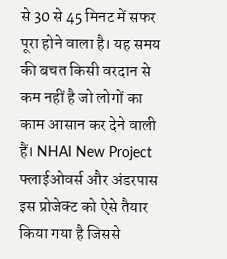से 30 से 45 मिनट में सफर पूरा होने वाला है। यह समय की बचत किसी वरदान से कम नहीं है जो लोगों का काम आसान कर देने वाली हैं। NHAI New Project
फ्लाईओवर्स और अंडरपास
इस प्रोजेक्ट को ऐसे तैयार किया गया है जिससे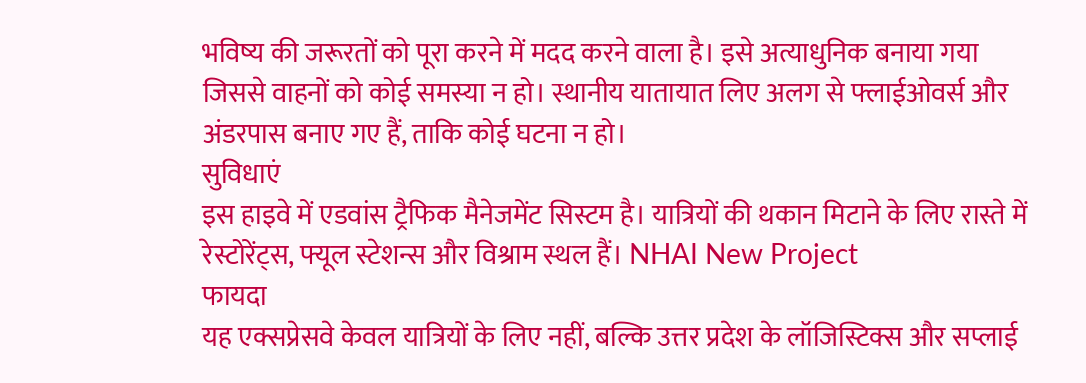भविष्य की जरूरतों को पूरा करने में मदद करने वाला है। इसे अत्याधुनिक बनाया गया जिससे वाहनों को कोई समस्या न हो। स्थानीय यातायात लिए अलग से फ्लाईओवर्स और अंडरपास बनाए गए हैं, ताकि कोई घटना न हो।
सुविधाएं
इस हाइवे में एडवांस ट्रैफिक मैनेजमेंट सिस्टम है। यात्रियों की थकान मिटाने के लिए रास्ते में रेस्टोरेंट्स, फ्यूल स्टेशन्स और विश्राम स्थल हैं। NHAI New Project
फायदा
यह एक्सप्रेसवे केवल यात्रियों के लिए नहीं, बल्कि उत्तर प्रदेश के लॉजिस्टिक्स और सप्लाई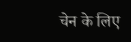चेन के लिए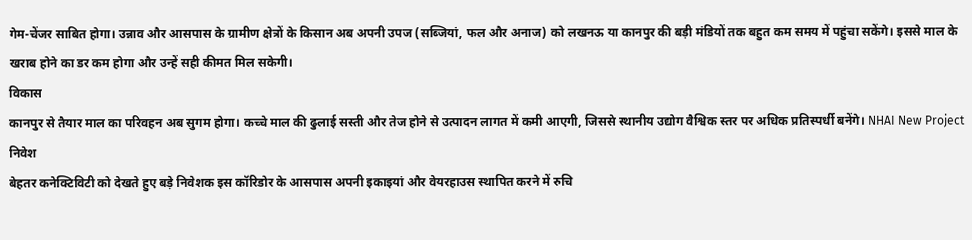गेम-चेंजर साबित होगा। उन्नाव और आसपास के ग्रामीण क्षेत्रों के किसान अब अपनी उपज (सब्जियां, फल और अनाज) को लखनऊ या कानपुर की बड़ी मंडियों तक बहुत कम समय में पहुंचा सकेंगे। इससे माल के खराब होने का डर कम होगा और उन्हें सही कीमत मिल सकेगी।
विकास
कानपुर से तैयार माल का परिवहन अब सुगम होगा। कच्चे माल की ढुलाई सस्ती और तेज होने से उत्पादन लागत में कमी आएगी, जिससे स्थानीय उद्योग वैश्विक स्तर पर अधिक प्रतिस्पर्धी बनेंगे। NHAI New Project
निवेश
बेहतर कनेक्टिविटी को देखते हुए बड़े निवेशक इस कॉरिडोर के आसपास अपनी इकाइयां और वेयरहाउस स्थापित करने में रुचि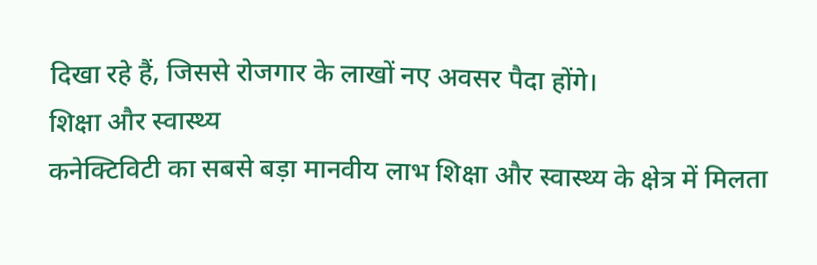दिखा रहे हैं, जिससे रोजगार के लाखों नए अवसर पैदा होंगे।
शिक्षा और स्वास्थ्य
कनेक्टिविटी का सबसे बड़ा मानवीय लाभ शिक्षा और स्वास्थ्य के क्षेत्र में मिलता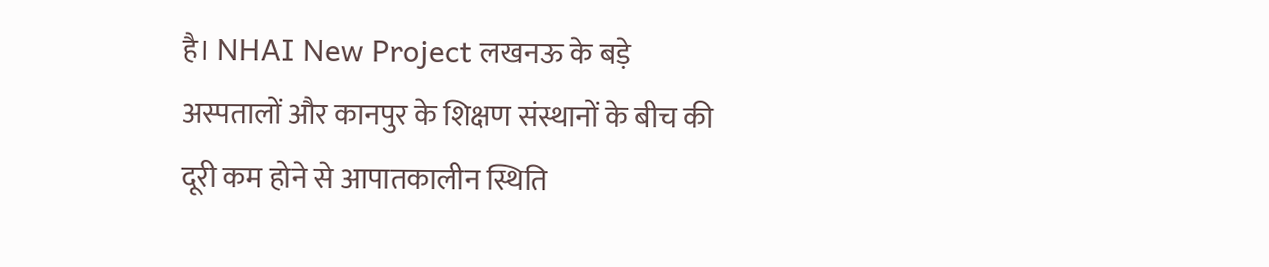है। NHAI New Project लखनऊ के बड़े अस्पतालों और कानपुर के शिक्षण संस्थानों के बीच की दूरी कम होने से आपातकालीन स्थिति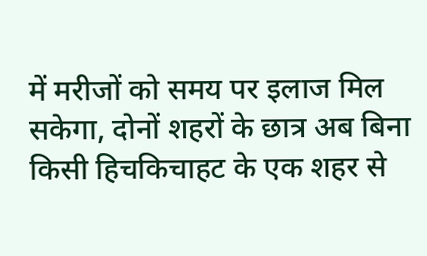में मरीजों को समय पर इलाज मिल सकेगा, दोनों शहरों के छात्र अब बिना किसी हिचकिचाहट के एक शहर से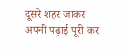दूसरे शहर जाकर अपनी पढ़ाई पूरी कर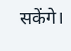सकेंगे।